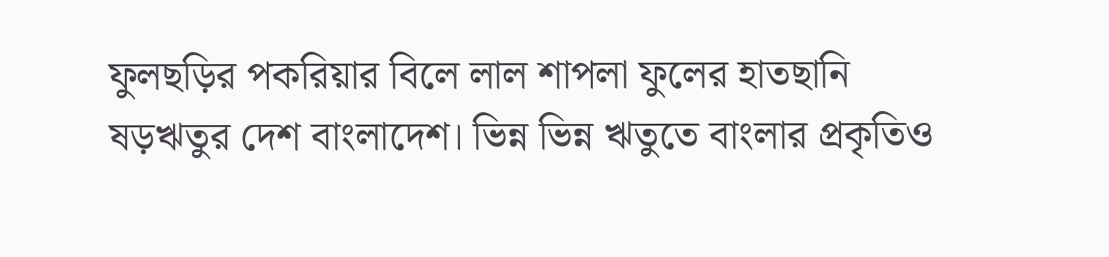ফুলছড়ির পকরিয়ার বিলে লাল শাপলা ফুলের হাতছানি
ষড়ঋতুর দেশ বাংলাদেশ। ভিন্ন ভিন্ন ঋতুতে বাংলার প্রকৃতিও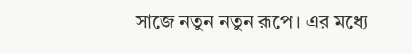সাজে নতুন নতুন রূপে। এর মধ্যে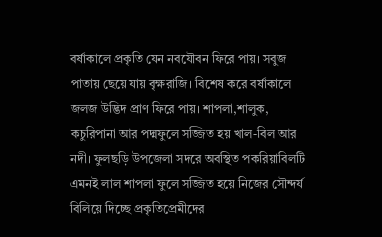বর্ষাকালে প্রকৃতি যেন নবযৌবন ফিরে পায়। সবুজ পাতায় ছেয়ে যায় বৃক্ষরাজি। বিশেষ করে বর্ষাকালে জলজ উদ্ভিদ প্রাণ ফিরে পায়। শাপলা,শালুক, কচুরিপানা আর পদ্মফুলে সজ্জিত হয় খাল-বিল আর নদী। ফুলছড়ি উপজেলা সদরে অবস্থিত পকরিয়াবিলটি এমনই লাল শাপলা ফুলে সজ্জিত হয়ে নিজের সৌন্দর্য বিলিয়ে দিচ্ছে প্রকৃতিপ্রেমীদের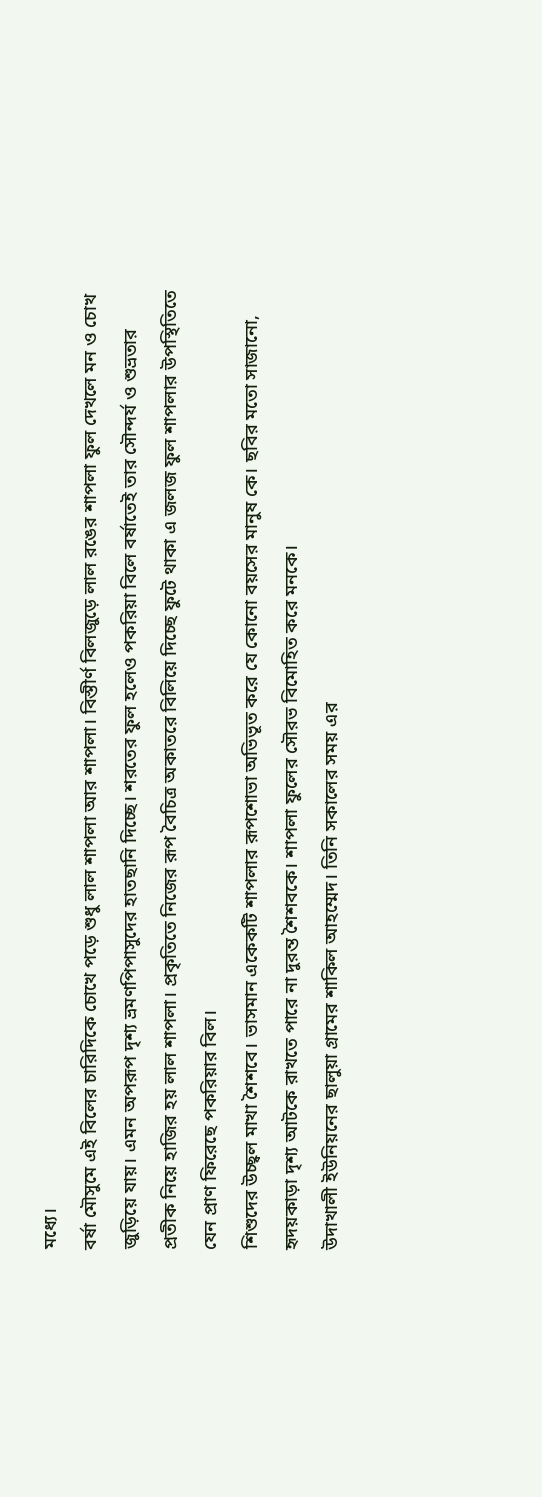মধ্যে।
বর্ষা মৌসুমে এই বিলের চারিদিকে চোখে পড়ে শুধু লাল শাপলা আর শাপলা। বিস্তীর্ণ বিলজুড়ে লাল রঙের শাপলা ফুল দেখলে মন ও চোখ জুড়িয়ে যায়। এমন অপরূপ দৃশ্য ভ্রমণপিপাসুদের হাতছানি দিচ্ছে। শরতের ফুল হলেও পকরিয়া বিলে বর্ষাতেই তার সৌন্দর্য ও শুভ্রতার প্রতীক নিয়ে হাজির হয় লাল শাপলা। প্রকৃতিতে নিজের রূপ বৈচিত্র অকাতরে বিলিয়ে দিচ্ছে ফুটে থাকা এ জলজ ফুল শাপলার উপস্থিতিতে যেন প্রাণ ফিরেছে পকরিয়ার বিল।
শিশুদের উচ্ছ্বল মাখা শৈশবে। ভাসমান একেকটি শাপলার রূপশোভা অভিভূত করে যে কোনো বয়সের মানুষ কে। ছবির মতো সাজানো, হৃদয়কাড়া দৃশ্য আটকে রাখতে পারে না দুরন্ত শৈশবকে। শাপলা ফুলের সৌরভ বিমোহিত করে মনকে।
উদাখালী ইউনিয়নের ছালুয়া গ্রামের শাকিল আহম্মেদ। তিনি সকালের সময় এর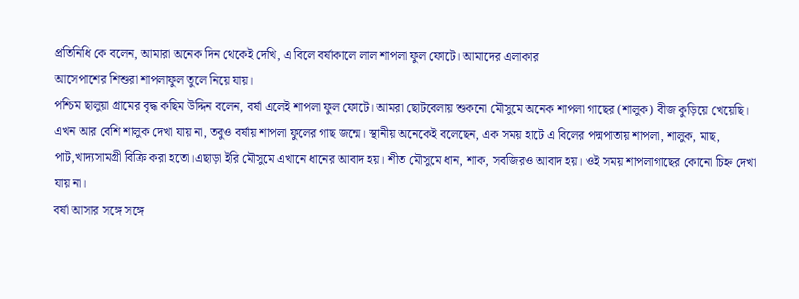প্রতিনিধি কে বলেন, আমারা অনেক দিন থেকেই দেখি, এ বিলে বর্ষাকালে লাল শাপলা ফুল ফোটে। আমাদের এলাকার
আসেপাশের শিশুরা শাপলাফুল তুলে নিয়ে যায়।
পশ্চিম ছালুয়া গ্রামের বৃদ্ধ কছিম উদ্দিন বলেন, বর্ষা এলেই শাপলা ফুল ফোটে। আমরা ছোটবেলায় শুকনো মৌসুমে অনেক শাপলা গাছের (শালুক) বীজ কুড়িয়ে খেয়েছি। এখন আর বেশি শালুক দেখা যায় না, তবুও বর্ষায় শাপলা ফুলের গাছ জন্মে। স্থানীয় অনেকেই বলেছেন, এক সময় হাটে এ বিলের পদ্মপাতায় শাপলা, শালুক, মাছ, পাট,খাদ্যসামগ্রী বিক্রি করা হতো।এছাড়া ইরি মৌসুমে এখানে ধানের আবাদ হয়। শীত মৌসুমে ধান, শাক, সবজিরও আবাদ হয়। ওই সময় শাপলাগাছের কোনো চিহ্ন দেখা যায় না।
বর্ষা আসার সঙ্গে সঙ্গে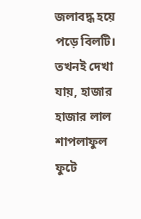জলাবদ্ধ হয়ে পড়ে বিলটি। তখনই দেখা যায়, হাজার হাজার লাল শাপলাফুল ফুটে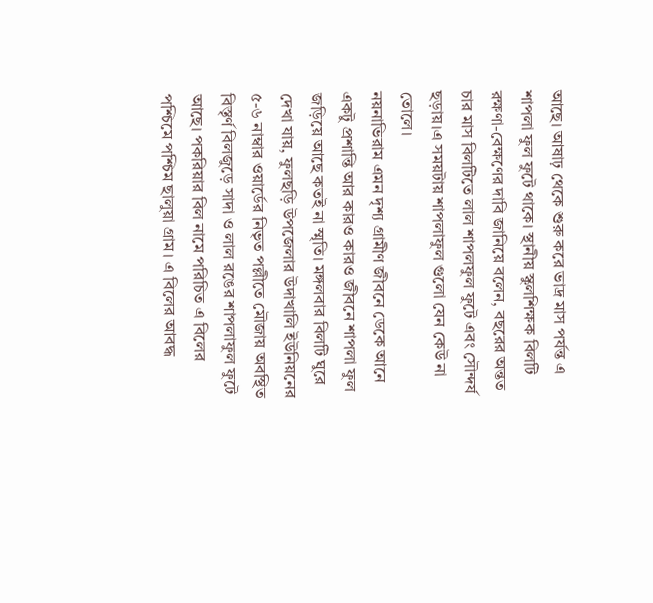আছে। আষাঢ় থেকে শুরু করে ভাদ্র মাস পর্যন্ত এ শাপলা ফুল ফুটে থাকে। স্থানীয় স্কুলশিক্ষক বিলটি রক্ষণা-বেক্ষণের দাবি জানিয়ে বলেন, বছরের অন্তত চার মাস বিলটিতে লাল শাপলফুল ফুটে এবং সৌন্দর্য ছড়ায়।এ সময়টায় শাপলাফুল গুলো যেন কেউ না তোলে।
নয়নাভিরাম এমন দৃশ্য গ্রামীণ জীবনে ডেকে আনে একটু প্রশান্তি আর কারও কারও জীবনে শাপলা ফুল জড়িয়ে আছে কতই না স্মৃতি। মঙ্গলবার বিলটি ঘুরে দেখা যায়, ফুলছড়ি উপজেলার উদাখালি ইউনিয়নের ৫-৬ নাম্বার ওয়ার্ডের নিভৃত পল্লীতে মৌজায় অবস্থিত বিস্তৃর্ণ বিলজুড়ে সাদা ও লাল রঙের শাপলাফুল ফুটে আছে। পকরিয়ার বিল নামে পরিচিত এ বিলের পশ্চিমে পশ্চিম ছালুয়া গ্রাম। এ বিলের আবদ্ধ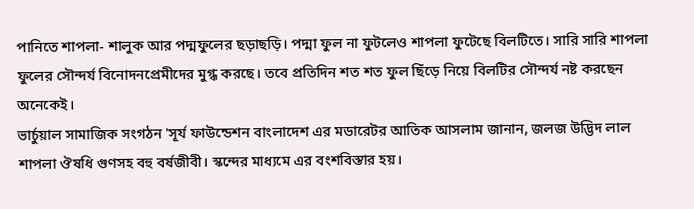পানিতে শাপলা- শালুক আর পদ্মফুলের ছড়াছড়ি। পদ্মা ফুল না ফুটলেও শাপলা ফুটেছে বিলটিতে। সারি সারি শাপলা ফুলের সৌন্দর্য বিনোদনপ্রেমীদের মুগ্ধ করছে। তবে প্রতিদিন শত শত ফুল ছিঁড়ে নিয়ে বিলটির সৌন্দর্য নষ্ট করছেন অনেকেই।
ভার্চুয়াল সামাজিক সংগঠন 'সূর্য ফাউন্ডেশন বাংলাদেশ এর মডারেটর আতিক আসলাম জানান, জলজ উদ্ভিদ লাল শাপলা ঔষধি গুণসহ বহু বর্ষজীবী। স্কন্দের মাধ্যমে এর বংশবিস্তার হয়।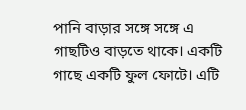পানি বাড়ার সঙ্গে সঙ্গে এ গাছটিও বাড়তে থাকে। একটি গাছে একটি ফুল ফোটে। এটি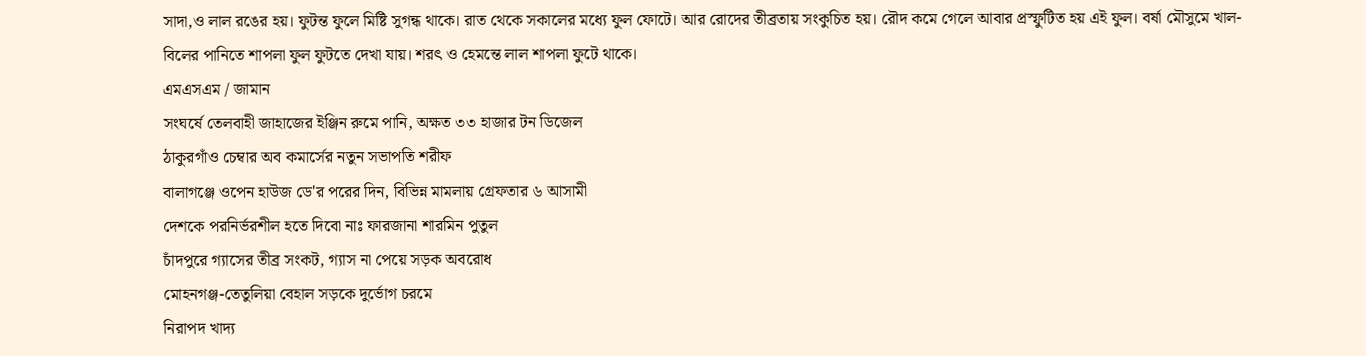সাদা,ও লাল রঙের হয়। ফুটন্ত ফুলে মিষ্টি সুগন্ধ থাকে। রাত থেকে সকালের মধ্যে ফুল ফোটে। আর রোদের তীব্রতায় সংকুচিত হয়। রৌদ কমে গেলে আবার প্রস্ফুটিত হয় এই ফুল। বর্ষা মৌসুমে খাল-বিলের পানিতে শাপলা ফুল ফুটতে দেখা যায়। শরৎ ও হেমন্তে লাল শাপলা ফুটে থাকে।
এমএসএম / জামান
সংঘর্ষে তেলবাহী জাহাজের ইঞ্জিন রুমে পানি, অক্ষত ৩৩ হাজার টন ডিজেল
ঠাকুরগাঁও চেম্বার অব কমার্সের নতুন সভাপতি শরীফ
বালাগঞ্জে ওপেন হাউজ ডে'র পরের দিন, বিভিন্ন মামলায় গ্রেফতার ৬ আসামী
দেশকে পরনির্ভরশীল হতে দিবো নাঃ ফারজানা শারমিন পুতুল
চাঁদপুরে গ্যাসের তীব্র সংকট, গ্যাস না পেয়ে সড়ক অবরোধ
মোহনগঞ্জ-তেতুলিয়া বেহাল সড়কে দুর্ভোগ চরমে
নিরাপদ খাদ্য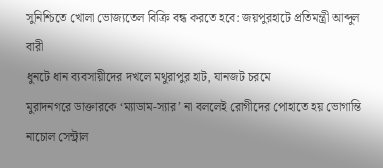সুনিশ্চিতে খোলা ভোজ্যতেল বিক্রি বন্ধ করতে হবে: জয়পুরহাটে প্রতিমন্ত্রী আব্দুল বারী
ধুনটে ধান ব্যবসায়ীদের দখলে মথুরাপুর হাট, যানজট চরমে
মুরাদনগরে ডাক্তারকে ‘ম্যাডাম-স্যার’ না বললেই রোগীদের পোহাতে হয় ভোগান্তি
নাচোল সেন্ট্রাল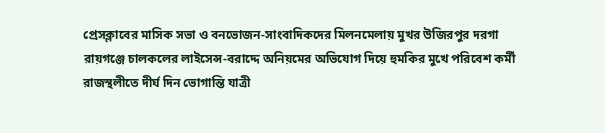প্রেসক্লাবের মাসিক সভা ও বনভোজন-সাংবাদিকদের মিলনমেলায় মুখর উজিরপুর দরগা
রায়গঞ্জে চালকলের লাইসেন্স-বরাদ্দে অনিয়মের অভিযোগ দিয়ে হুমকির মুখে পরিবেশ কর্মী
রাজস্থলীতে দীর্ঘ দিন ভোগান্তি যাত্রী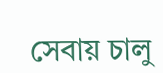সেবায় চালু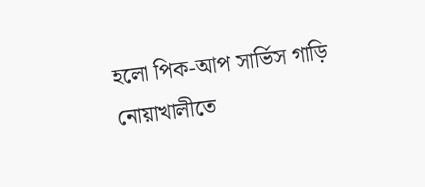হলো পিক-আপ সার্ভিস গাড়ি
নোয়াখালীতে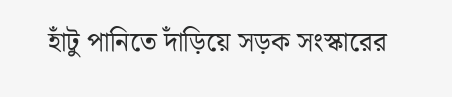হাঁটু পানিতে দাঁড়িয়ে সড়ক সংস্কারের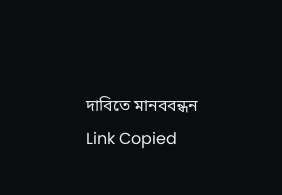দাবিতে মানববন্ধন
Link Copied